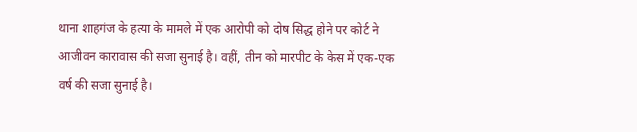थाना शाहगंज के हत्या के मामले में एक आरोपी को दोष सिद्ध होने पर कोर्ट ने आजीवन कारावास की सजा सुनाई है। वहीं, तीन को मारपीट के केस में एक-एक वर्ष की सजा सुनाई है।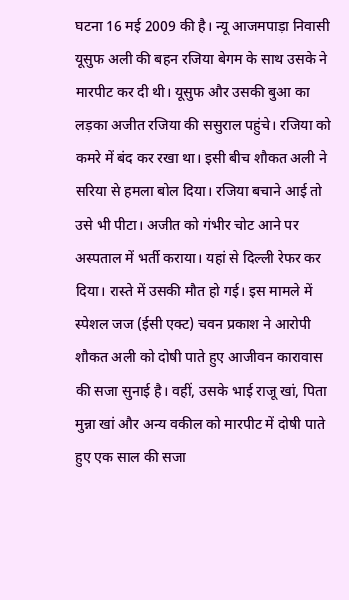घटना 16 मई 2009 की है। न्यू आजमपाड़ा निवासी यूसुफ अली की बहन रजिया बेगम के साथ उसके ने मारपीट कर दी थी। यूसुफ और उसकी बुआ का लड़का अजीत रजिया की ससुराल पहुंचे। रजिया को कमरे में बंद कर रखा था। इसी बीच शौकत अली ने सरिया से हमला बोल दिया। रजिया बचाने आई तो उसे भी पीटा। अजीत को गंभीर चोट आने पर अस्पताल में भर्ती कराया। यहां से दिल्ली रेफर कर दिया। रास्ते में उसकी मौत हो गई। इस मामले में स्पेशल जज (ईसी एक्ट) चवन प्रकाश ने आरोपी शौकत अली को दोषी पाते हुए आजीवन कारावास की सजा सुनाई है। वहीं, उसके भाई राजू खां, पिता मुन्ना खां और अन्य वकील को मारपीट में दोषी पाते हुए एक साल की सजा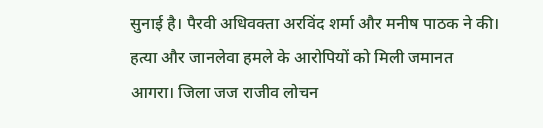सुनाई है। पैरवी अधिवक्ता अरविंद शर्मा और मनीष पाठक ने की।
हत्या और जानलेवा हमले के आरोपियों को मिली जमानत
आगरा। जिला जज राजीव लोचन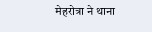मेहरोत्रा ने थाना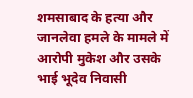शमसाबाद के हत्या और जानलेवा हमले के मामले में आरोपी मुकेश और उसके भाई भूदेव निवासी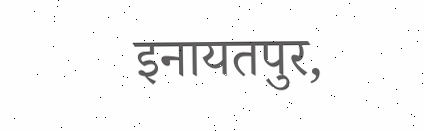इनायतपुर,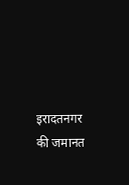इरादतनगर की जमानत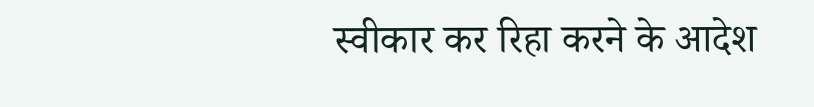स्वीकार कर रिहा करने के आदेश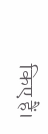किए हैं।